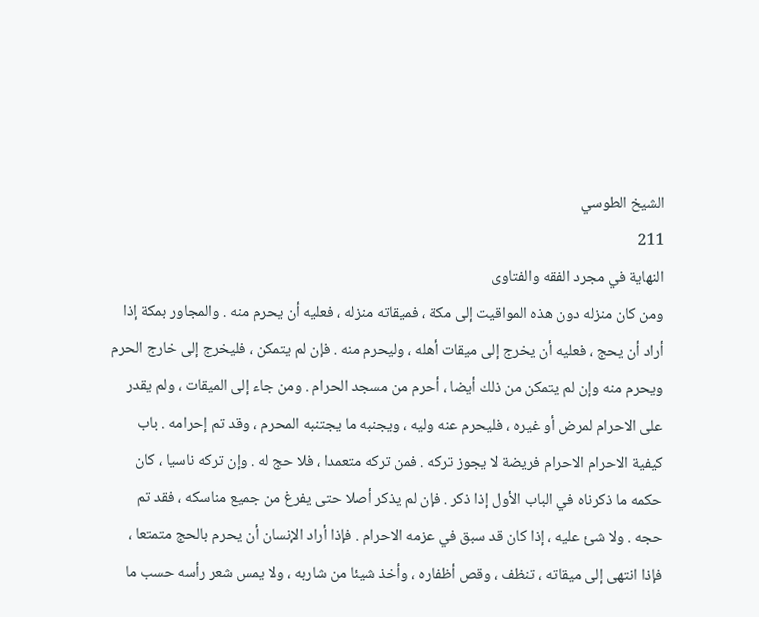الشيخ الطوسي
211
النهاية في مجرد الفقه والفتاوى
ومن كان منزله دون هذه المواقيت إلى مكة ، فميقاته منزله ، فعليه أن يحرم منه . والمجاور بمكة إذا أراد أن يحج ، فعليه أن يخرج إلى ميقات أهله ، وليحرم منه . فإن لم يتمكن ، فليخرج إلى خارج الحرم ويحرم منه وإن لم يتمكن من ذلك أيضا ، أحرم من مسجد الحرام . ومن جاء إلى الميقات ، ولم يقدر على الاحرام لمرض أو غيره ، فليحرم عنه وليه ، ويجنبه ما يجتنبه المحرم ، وقد تم إحرامه . باب كيفية الاحرام الاحرام فريضة لا يجوز تركه . فمن تركه متعمدا ، فلا حج له . وإن تركه ناسيا ، كان حكمه ما ذكرناه في الباب الأول إذا ذكر . فإن لم يذكر أصلا حتى يفرغ من جميع مناسكه ، فقد تم حجه . ولا شئ عليه ، إذا كان قد سبق في عزمه الاحرام . فإذا أراد الإنسان أن يحرم بالحج متمتعا ، فإذا انتهى إلى ميقاته ، تنظف ، وقص أظفاره ، وأخذ شيئا من شاربه ، ولا يمس شعر رأسه حسب ما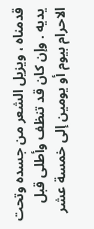قدمناه ، ويزيل الشعر من جسده وتحت يديه . وإن كان قد تنظف وأطلى قبل الاحرام بيوم أو يومين إلى خمسة عشر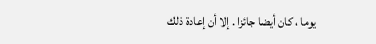يوما ، كان أيضا جائزا . إلا أن إعادة ذلك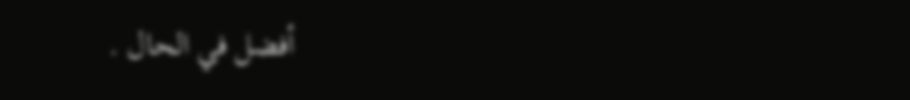أفضل في الحال .